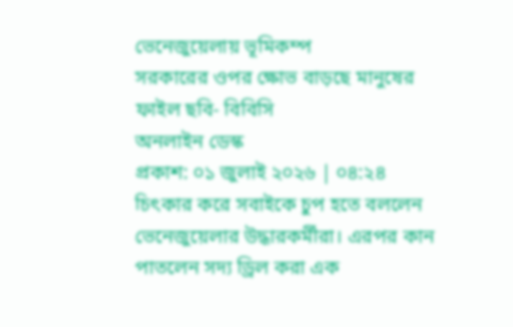ভেনেজুয়েলায় ভূমিকম্প
সরকারের ওপর ক্ষোভ বাড়ছে মানুষের
ফাইল ছবি- বিবিসি
অনলাইন ডেস্ক
প্রকাশ: ০১ জুলাই ২০২৬ | ০৪:২৪
চিৎকার করে সবাইকে চুপ হতে বললেন ভেনেজুয়েলার উদ্ধারকর্মীরা। এরপর কান পাতলেন সদ্য ড্রিল করা এক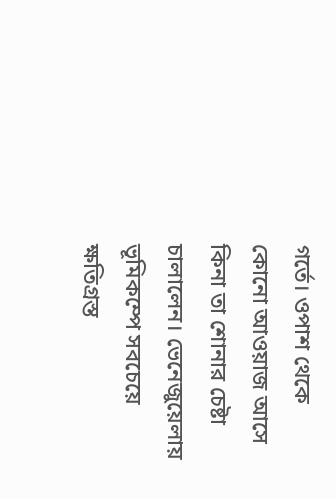গর্তে। ওপাশ থেকে কোনো আওয়াজ আসে কিনা তা শোনার চেষ্টা চালালেন। ভেনেজুয়েলায় ভূমিকম্পে সবচেয়ে ক্ষতিগ্রস্ত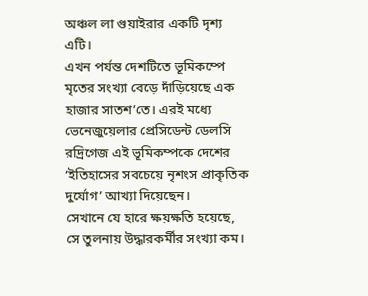অঞ্চল লা গুয়াইরার একটি দৃশ্য এটি।
এখন পর্যন্ত দেশটিতে ভূমিকম্পে মৃতের সংখ্যা বেড়ে দাঁড়িয়েছে এক হাজার সাতশ’তে। এরই মধ্যে ভেনেজুয়েলার প্রেসিডেন্ট ডেলসি রদ্রিগেজ এই ভূমিকম্পকে দেশের ‘ইতিহাসের সবচেয়ে নৃশংস প্রাকৃতিক দুর্যোগ’ আখ্যা দিয়েছেন।
সেখানে যে হারে ক্ষয়ক্ষতি হয়েছে, সে তুলনায় উদ্ধারকর্মীর সংখ্যা কম।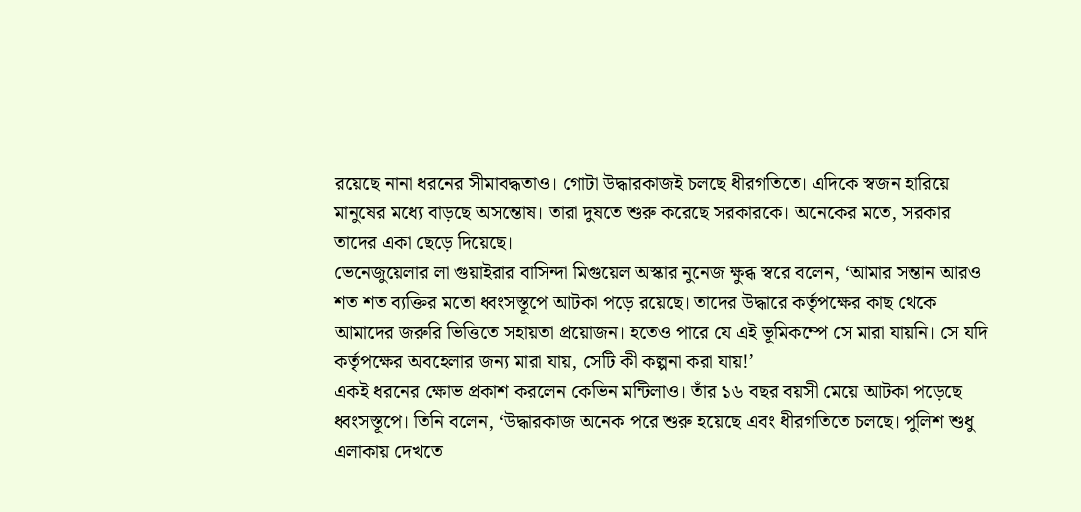রয়েছে নানা ধরনের সীমাবদ্ধতাও। গোটা উদ্ধারকাজই চলছে ধীরগতিতে। এদিকে স্বজন হারিয়ে মানুষের মধ্যে বাড়ছে অসন্তোষ। তারা দুষতে শুরু করেছে সরকারকে। অনেকের মতে, সরকার তাদের একা ছেড়ে দিয়েছে।
ভেনেজুয়েলার লা গুয়াইরার বাসিন্দা মিগুয়েল অস্কার নুনেজ ক্ষুব্ধ স্বরে বলেন, ‘আমার সন্তান আরও শত শত ব্যক্তির মতো ধ্বংসস্তূপে আটকা পড়ে রয়েছে। তাদের উদ্ধারে কর্তৃপক্ষের কাছ থেকে আমাদের জরুরি ভিত্তিতে সহায়তা প্রয়োজন। হতেও পারে যে এই ভূমিকম্পে সে মারা যায়নি। সে যদি কর্তৃপক্ষের অবহেলার জন্য মারা যায়, সেটি কী কল্পনা করা যায়!’
একই ধরনের ক্ষোভ প্রকাশ করলেন কেভিন মন্টিলাও। তাঁর ১৬ বছর বয়সী মেয়ে আটকা পড়েছে ধ্বংসস্তূপে। তিনি বলেন, ‘উদ্ধারকাজ অনেক পরে শুরু হয়েছে এবং ধীরগতিতে চলছে। পুলিশ শুধু এলাকায় দেখতে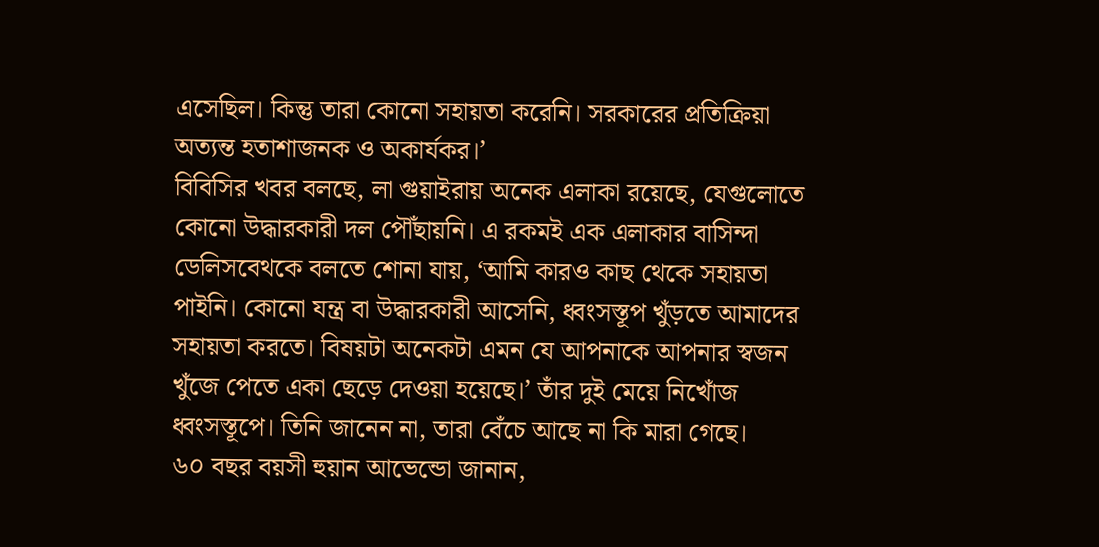এসেছিল। কিন্তু তারা কোনো সহায়তা করেনি। সরকারের প্রতিক্রিয়া অত্যন্ত হতাশাজনক ও অকার্যকর।’
বিবিসির খবর বলছে, লা গুয়াইরায় অনেক এলাকা রয়েছে, যেগুলোতে কোনো উদ্ধারকারী দল পৌঁছায়নি। এ রকমই এক এলাকার বাসিন্দা ডেলিসবেথকে বলতে শোনা যায়, ‘আমি কারও কাছ থেকে সহায়তা পাইনি। কোনো যন্ত্র বা উদ্ধারকারী আসেনি, ধ্বংসস্তূপ খুঁড়তে আমাদের সহায়তা করতে। বিষয়টা অনেকটা এমন যে আপনাকে আপনার স্বজন খুঁজে পেতে একা ছেড়ে দেওয়া হয়েছে।’ তাঁর দুই মেয়ে নিখোঁজ ধ্বংসস্তূপে। তিনি জানেন না, তারা বেঁচে আছে না কি মারা গেছে।
৬০ বছর বয়সী হুয়ান আভেন্ডো জানান,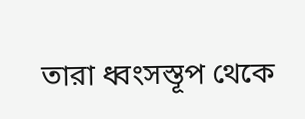তারা ধ্বংসস্তূপ থেকে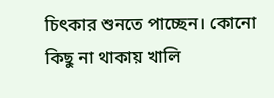চিৎকার শুনতে পাচ্ছেন। কোনো কিছু না থাকায় খালি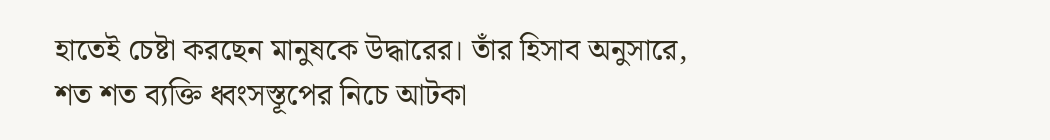হাতেই চেষ্টা করছেন মানুষকে উদ্ধারের। তাঁর হিসাব অনুসারে, শত শত ব্যক্তি ধ্বংসস্তূপের নিচে আটকা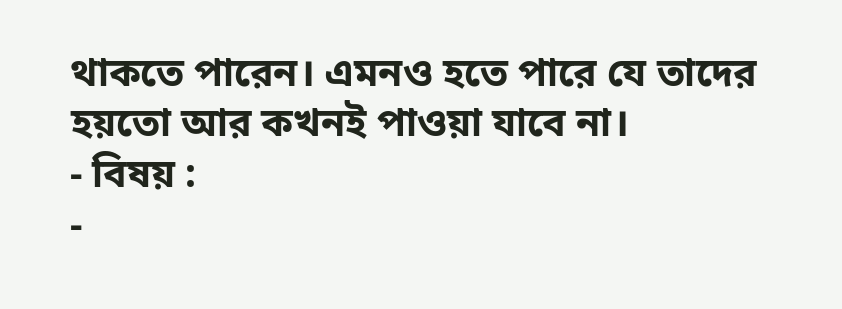থাকতে পারেন। এমনও হতে পারে যে তাদের হয়তো আর কখনই পাওয়া যাবে না।
- বিষয় :
-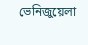ভেনিজুয়েলা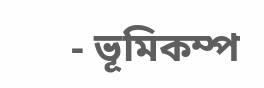- ভূমিকম্প